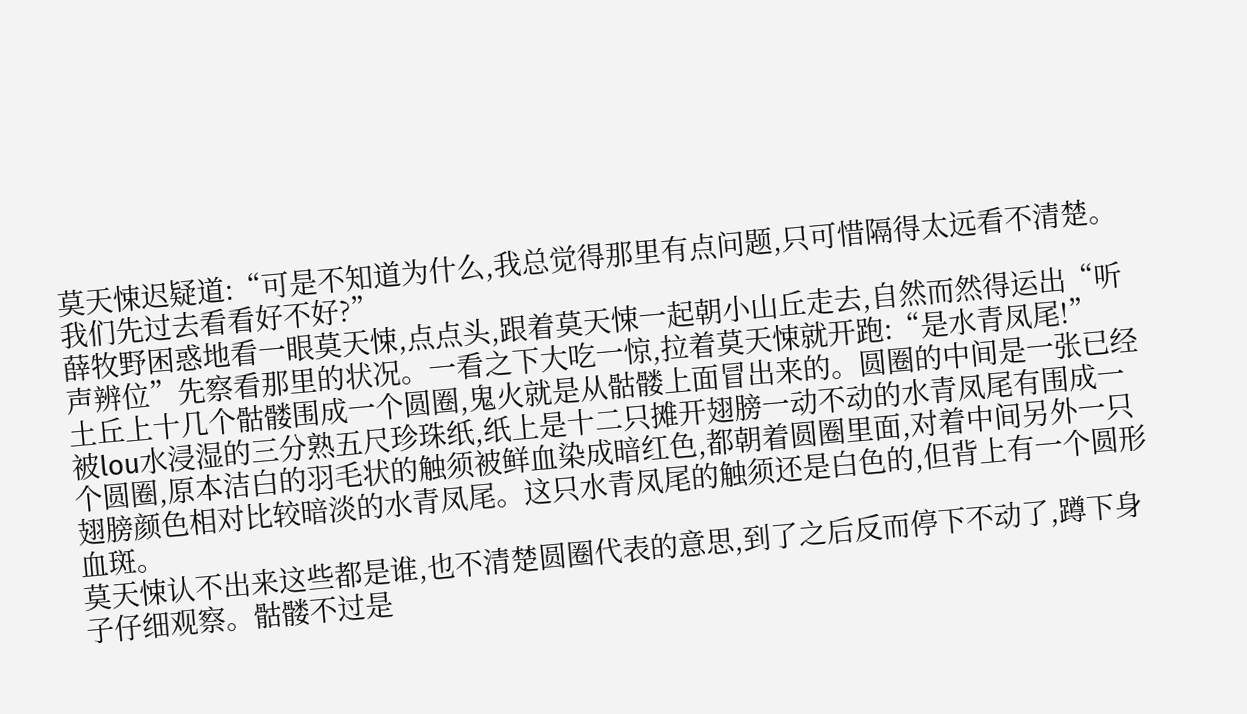莫天悚迟疑道:“可是不知道为什么,我总觉得那里有点问题,只可惜隔得太远看不清楚。我们先过去看看好不好?”
薛牧野困惑地看一眼莫天悚,点点头,跟着莫天悚一起朝小山丘走去,自然而然得运出“听声辨位”先察看那里的状况。一看之下大吃一惊,拉着莫天悚就开跑:“是水青凤尾!”
土丘上十几个骷髅围成一个圆圈,鬼火就是从骷髅上面冒出来的。圆圈的中间是一张已经被lou水浸湿的三分熟五尺珍珠纸,纸上是十二只摊开翅膀一动不动的水青凤尾有围成一个圆圈,原本洁白的羽毛状的触须被鲜血染成暗红色,都朝着圆圈里面,对着中间另外一只翅膀颜色相对比较暗淡的水青凤尾。这只水青凤尾的触须还是白色的,但背上有一个圆形血斑。
莫天悚认不出来这些都是谁,也不清楚圆圈代表的意思,到了之后反而停下不动了,蹲下身子仔细观察。骷髅不过是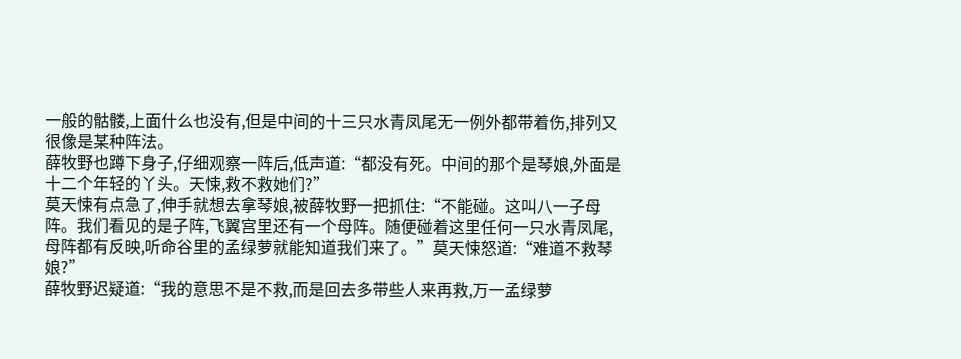一般的骷髅,上面什么也没有,但是中间的十三只水青凤尾无一例外都带着伤,排列又很像是某种阵法。
薛牧野也蹲下身子,仔细观察一阵后,低声道:“都没有死。中间的那个是琴娘,外面是十二个年轻的丫头。天悚,救不救她们?”
莫天悚有点急了,伸手就想去拿琴娘,被薛牧野一把抓住:“不能碰。这叫八一子母阵。我们看见的是子阵,飞翼宫里还有一个母阵。随便碰着这里任何一只水青凤尾,母阵都有反映,听命谷里的孟绿萝就能知道我们来了。”莫天悚怒道:“难道不救琴娘?”
薛牧野迟疑道:“我的意思不是不救,而是回去多带些人来再救,万一孟绿萝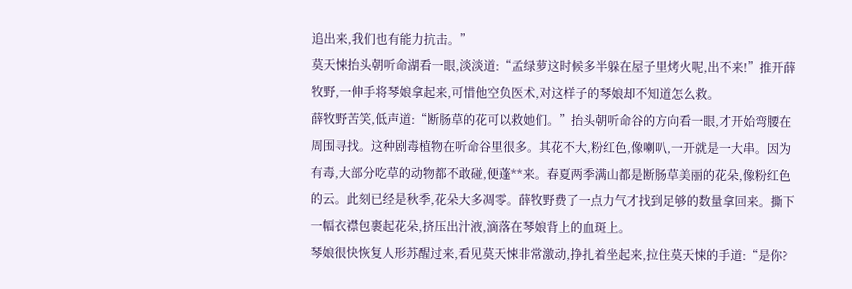追出来,我们也有能力抗击。”
莫天悚抬头朝听命湖看一眼,淡淡道:“孟绿萝这时候多半躲在屋子里烤火呢,出不来!”推开薛牧野,一伸手将琴娘拿起来,可惜他空负医术,对这样子的琴娘却不知道怎么救。
薛牧野苦笑,低声道:“断肠草的花可以救她们。”抬头朝听命谷的方向看一眼,才开始弯腰在周围寻找。这种剧毒植物在听命谷里很多。其花不大,粉红色,像喇叭,一开就是一大串。因为有毒,大部分吃草的动物都不敢碰,便蓬**来。春夏两季满山都是断肠草美丽的花朵,像粉红色的云。此刻已经是秋季,花朵大多凋零。薛牧野费了一点力气才找到足够的数量拿回来。撕下一幅衣襟包裹起花朵,挤压出汁液,滴落在琴娘背上的血斑上。
琴娘很快恢复人形苏醒过来,看见莫天悚非常激动,挣扎着坐起来,拉住莫天悚的手道:“是你?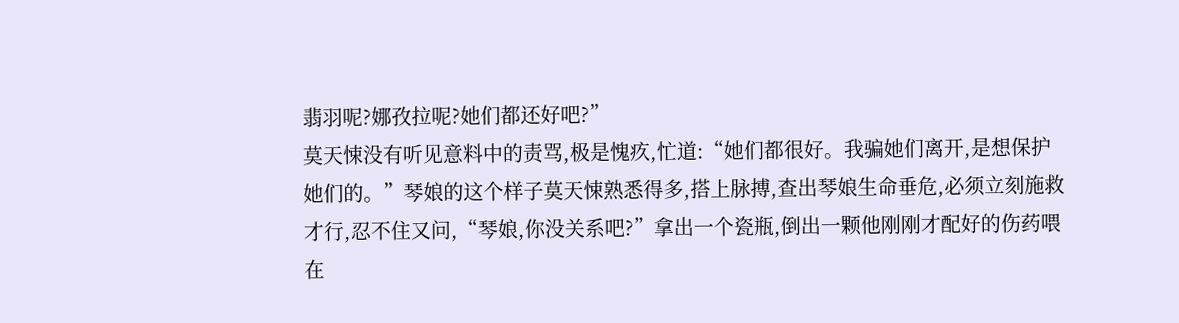翡羽呢?娜孜拉呢?她们都还好吧?”
莫天悚没有听见意料中的责骂,极是愧疚,忙道:“她们都很好。我骗她们离开,是想保护她们的。”琴娘的这个样子莫天悚熟悉得多,搭上脉搏,查出琴娘生命垂危,必须立刻施救才行,忍不住又问,“琴娘,你没关系吧?”拿出一个瓷瓶,倒出一颗他刚刚才配好的伤药喂在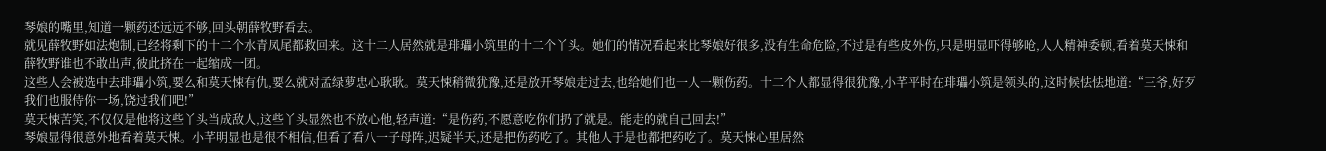琴娘的嘴里,知道一颗药还远远不够,回头朝薛牧野看去。
就见薛牧野如法炮制,已经将剩下的十二个水青凤尾都救回来。这十二人居然就是琲瓃小筑里的十二个丫头。她们的情况看起来比琴娘好很多,没有生命危险,不过是有些皮外伤,只是明显吓得够呛,人人精神委顿,看着莫天悚和薛牧野谁也不敢出声,彼此挤在一起缩成一团。
这些人会被选中去琲瓃小筑,要么和莫天悚有仇,要么就对孟绿萝忠心耿耿。莫天悚稍微犹豫,还是放开琴娘走过去,也给她们也一人一颗伤药。十二个人都显得很犹豫,小芊平时在琲瓃小筑是领头的,这时候怯怯地道:“三爷,好歹我们也服侍你一场,饶过我们吧!”
莫天悚苦笑,不仅仅是他将这些丫头当成敌人,这些丫头显然也不放心他,轻声道:“是伤药,不愿意吃你们扔了就是。能走的就自己回去!”
琴娘显得很意外地看着莫天悚。小芊明显也是很不相信,但看了看八一子母阵,迟疑半天,还是把伤药吃了。其他人于是也都把药吃了。莫天悚心里居然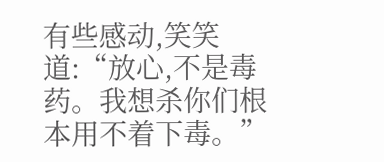有些感动,笑笑道:“放心,不是毒药。我想杀你们根本用不着下毒。”